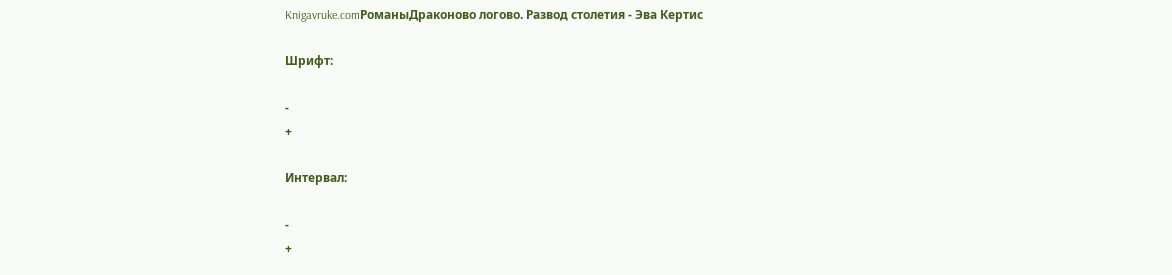Knigavruke.comРоманыДраконово логово. Развод столетия - Эва Кертис

Шрифт:

-
+

Интервал:

-
+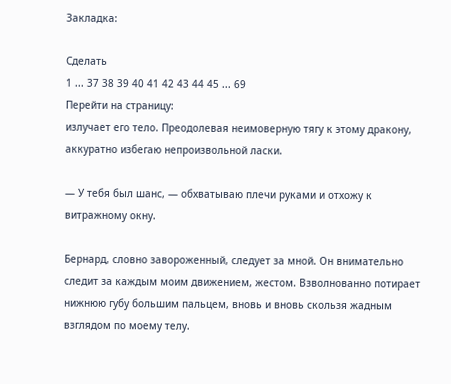Закладка:

Сделать
1 ... 37 38 39 40 41 42 43 44 45 ... 69
Перейти на страницу:
излучает его тело. Преодолевая неимоверную тягу к этому дракону, аккуратно избегаю непроизвольной ласки.

— У тебя был шанс, — обхватываю плечи руками и отхожу к витражному окну.

Бернард, словно завороженный, следует за мной. Он внимательно следит за каждым моим движением, жестом. Взволнованно потирает нижнюю губу большим пальцем, вновь и вновь скользя жадным взглядом по моему телу.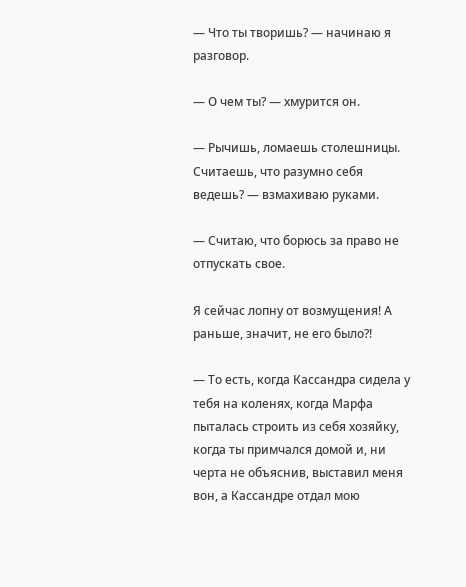— Что ты творишь? — начинаю я разговор.

— О чем ты? — хмурится он.

— Рычишь, ломаешь столешницы. Считаешь, что разумно себя ведешь? — взмахиваю руками.

— Считаю, что борюсь за право не отпускать свое.

Я сейчас лопну от возмущения! А раньше, значит, не его было?!

— То есть, когда Кассандра сидела у тебя на коленях, когда Марфа пыталась строить из себя хозяйку, когда ты примчался домой и, ни черта не объяснив, выставил меня вон, а Кассандре отдал мою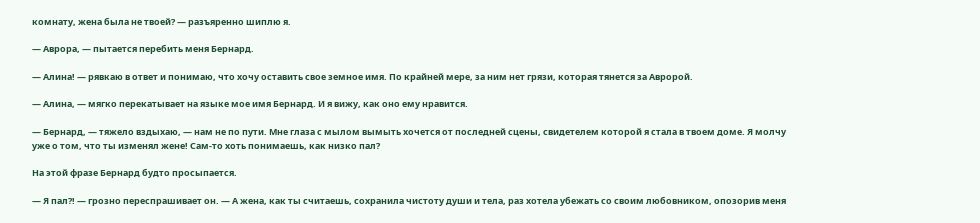комнату, жена была не твоей? — разъяренно шиплю я.

— Аврора, — пытается перебить меня Бернард.

— Алина! — рявкаю в ответ и понимаю, что хочу оставить свое земное имя. По крайней мере, за ним нет грязи, которая тянется за Авророй.

— Алина, — мягко перекатывает на языке мое имя Бернард. И я вижу, как оно ему нравится.

— Бернард, — тяжело вздыхаю, — нам не по пути. Мне глаза с мылом вымыть хочется от последней сцены, свидетелем которой я стала в твоем доме. Я молчу уже о том, что ты изменял жене! Сам-то хоть понимаешь, как низко пал?

На этой фразе Бернард будто просыпается.

— Я пал?! — грозно переспрашивает он. — А жена, как ты считаешь, сохранила чистоту души и тела, раз хотела убежать со своим любовником, опозорив меня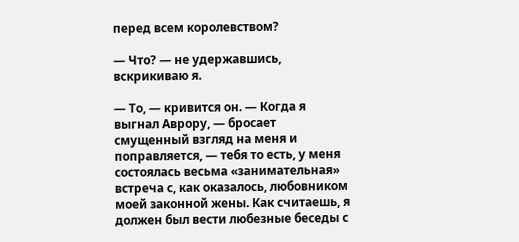перед всем королевством?

— Что? — не удержавшись, вскрикиваю я.

— То, — кривится он. — Когда я выгнал Аврору, — бросает смущенный взгляд на меня и поправляется, — тебя то есть, у меня состоялась весьма «занимательная» встреча с, как оказалось, любовником моей законной жены. Как считаешь, я должен был вести любезные беседы с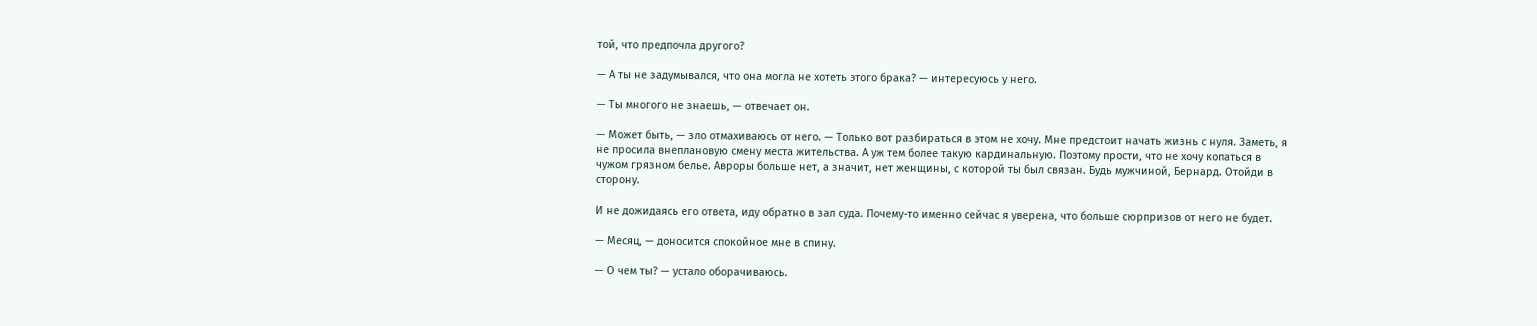той, что предпочла другого?

— А ты не задумывался, что она могла не хотеть этого брака? — интересуюсь у него.

— Ты многого не знаешь, — отвечает он.

— Может быть, — зло отмахиваюсь от него. — Только вот разбираться в этом не хочу. Мне предстоит начать жизнь с нуля. Заметь, я не просила внеплановую смену места жительства. А уж тем более такую кардинальную. Поэтому прости, что не хочу копаться в чужом грязном белье. Авроры больше нет, а значит, нет женщины, с которой ты был связан. Будь мужчиной, Бернард. Отойди в сторону.

И не дожидаясь его ответа, иду обратно в зал суда. Почему-то именно сейчас я уверена, что больше сюрпризов от него не будет.

— Месяц, — доносится спокойное мне в спину.

— О чем ты? — устало оборачиваюсь.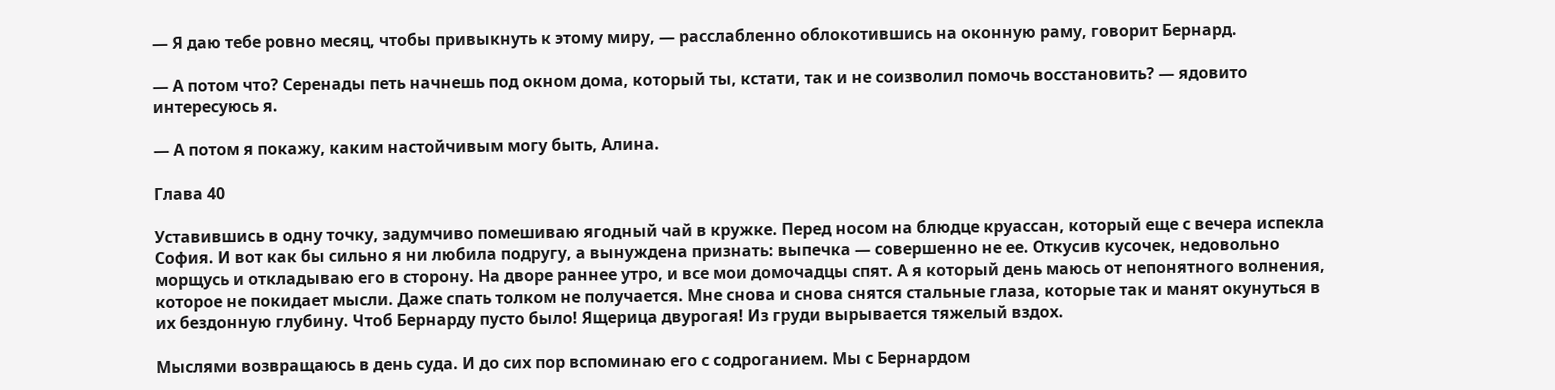— Я даю тебе ровно месяц, чтобы привыкнуть к этому миру, — расслабленно облокотившись на оконную раму, говорит Бернард.

— А потом что? Серенады петь начнешь под окном дома, который ты, кстати, так и не соизволил помочь восстановить? — ядовито интересуюсь я.

— А потом я покажу, каким настойчивым могу быть, Алина.

Глава 40

Уставившись в одну точку, задумчиво помешиваю ягодный чай в кружке. Перед носом на блюдце круассан, который еще с вечера испекла София. И вот как бы сильно я ни любила подругу, а вынуждена признать: выпечка — совершенно не ее. Откусив кусочек, недовольно морщусь и откладываю его в сторону. На дворе раннее утро, и все мои домочадцы спят. А я который день маюсь от непонятного волнения, которое не покидает мысли. Даже спать толком не получается. Мне снова и снова снятся стальные глаза, которые так и манят окунуться в их бездонную глубину. Чтоб Бернарду пусто было! Ящерица двурогая! Из груди вырывается тяжелый вздох.

Мыслями возвращаюсь в день суда. И до сих пор вспоминаю его с содроганием. Мы с Бернардом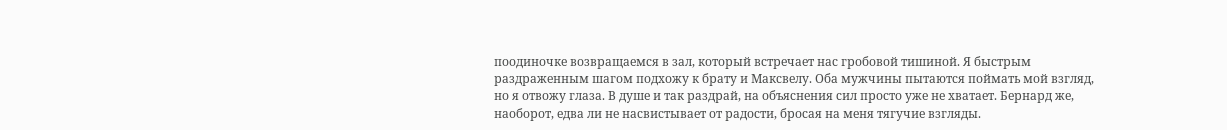поодиночке возвращаемся в зал, который встречает нас гробовой тишиной. Я быстрым раздраженным шагом подхожу к брату и Максвелу. Оба мужчины пытаются поймать мой взгляд, но я отвожу глаза. В душе и так раздрай, на объяснения сил просто уже не хватает. Бернард же, наоборот, едва ли не насвистывает от радости, бросая на меня тягучие взгляды.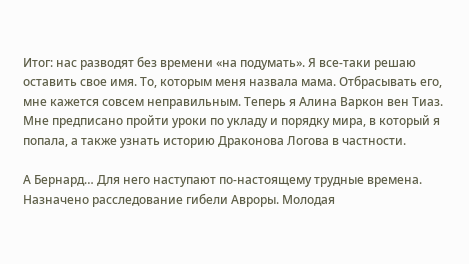Итог: нас разводят без времени «на подумать». Я все-таки решаю оставить свое имя. То, которым меня назвала мама. Отбрасывать его, мне кажется совсем неправильным. Теперь я Алина Варкон вен Тиаз. Мне предписано пройти уроки по укладу и порядку мира, в который я попала, а также узнать историю Драконова Логова в частности.

А Бернард… Для него наступают по-настоящему трудные времена. Назначено расследование гибели Авроры. Молодая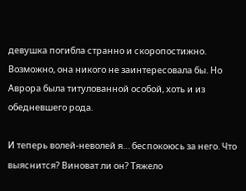девушка погибла странно и скоропостижно. Возможно, она никого не заинтересовала бы. Но Аврора была титулованной особой, хоть и из обедневшего рода.

И теперь волей-неволей я… беспокоюсь за него. Что выяснится? Виноват ли он? Тяжело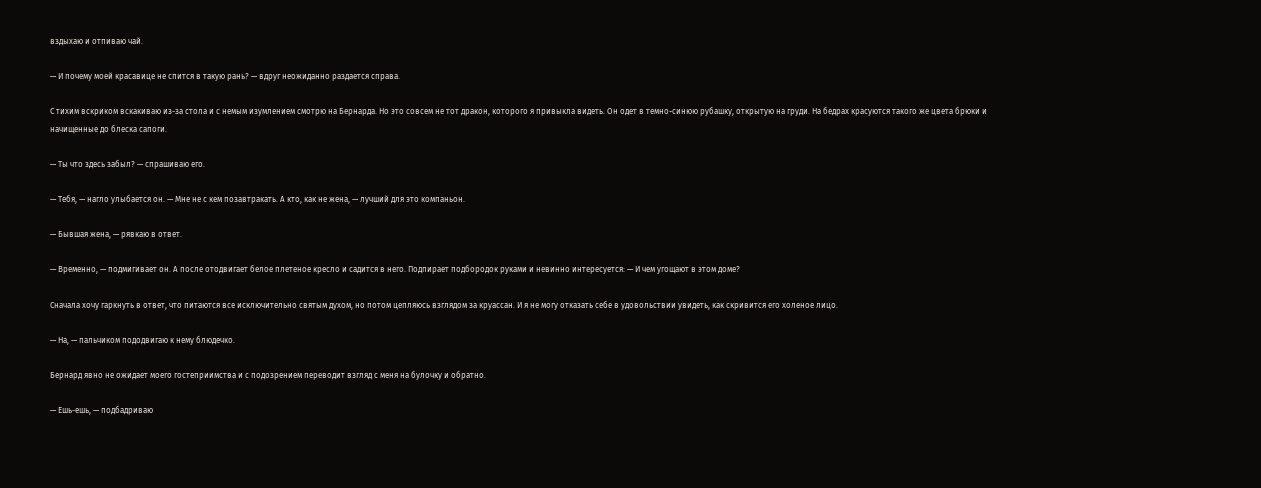вздыхаю и отпиваю чай.

— И почему моей красавице не спится в такую рань? — вдруг неожиданно раздается справа.

С тихим вскриком вскакиваю из-за стола и с немым изумлением смотрю на Бернарда. Но это совсем не тот дракон, которого я привыкла видеть. Он одет в темно-синюю рубашку, открытую на груди. На бедрах красуются такого же цвета брюки и начищенные до блеска сапоги.

— Ты что здесь забыл? — спрашиваю его.

— Тебя, — нагло улыбается он. — Мне не с кем позавтракать. А кто, как не жена, — лучший для это компаньон.

— Бывшая жена, — рявкаю в ответ.

— Временно, — подмигивает он. А после отодвигает белое плетеное кресло и садится в него. Подпирает подбородок руками и невинно интересуется: — И чем угощают в этом доме?

Сначала хочу гаркнуть в ответ, что питаются все исключительно святым духом, но потом цепляюсь взглядом за круассан. И я не могу отказать себе в удовольствии увидеть, как скривится его холеное лицо.

— На, — пальчиком пододвигаю к нему блюдечко.

Бернард явно не ожидает моего гостеприимства и с подозрением переводит взгляд с меня на булочку и обратно.

— Ешь-ешь, — подбадриваю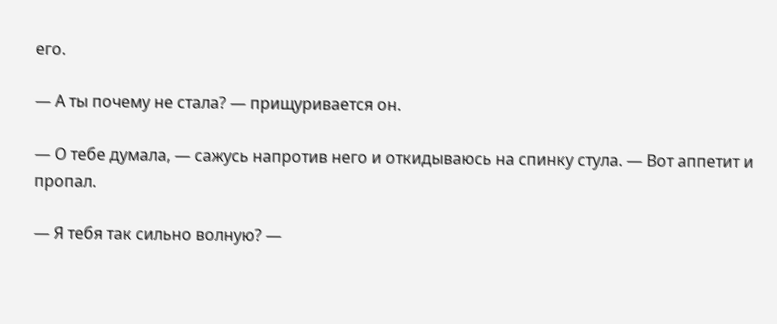его.

— А ты почему не стала? — прищуривается он.

— О тебе думала, — сажусь напротив него и откидываюсь на спинку стула. — Вот аппетит и пропал.

— Я тебя так сильно волную? —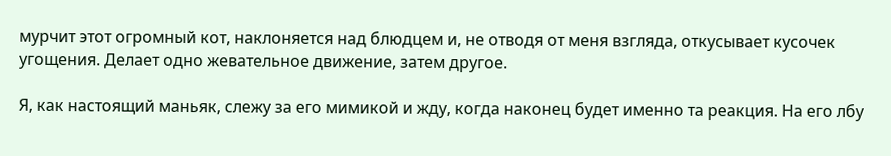мурчит этот огромный кот, наклоняется над блюдцем и, не отводя от меня взгляда, откусывает кусочек угощения. Делает одно жевательное движение, затем другое.

Я, как настоящий маньяк, слежу за его мимикой и жду, когда наконец будет именно та реакция. На его лбу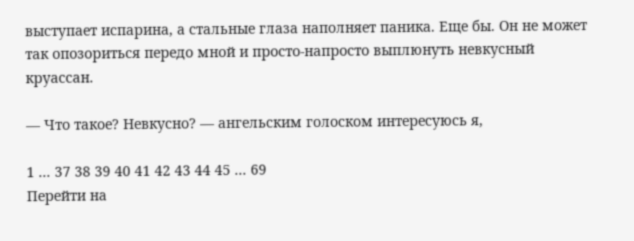выступает испарина, а стальные глаза наполняет паника. Еще бы. Он не может так опозориться передо мной и просто-напросто выплюнуть невкусный круассан.

— Что такое? Невкусно? — ангельским голоском интересуюсь я,

1 ... 37 38 39 40 41 42 43 44 45 ... 69
Перейти на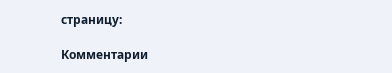страницу:

Комментарии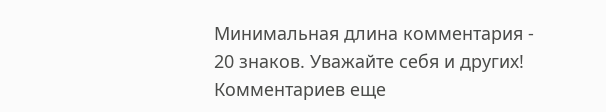Минимальная длина комментария - 20 знаков. Уважайте себя и других!
Комментариев еще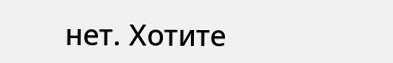нет. Хотите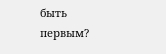быть первым?